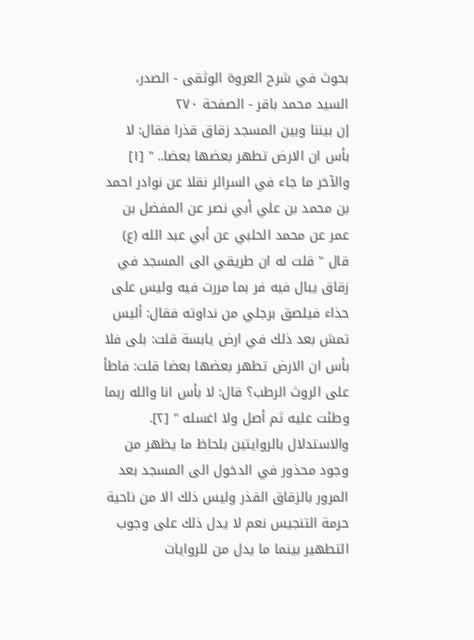بحوث في شرح العروة الوثقى - الصدر، السيد محمد باقر - الصفحة ٢٧٠
إن بيننا وبين المسجد زقاق قذرا فقال: لا بأس ان الارض تطهر بعضها بعضا.. " [١] والآخر ما جاء في السرائر نقلا عن نوادر احمد بن محمد بن علي أبي نصر عن المفضل بن عمر عن محمد الحلبي عن أبي عبد الله (ع) قال " قلت له ان طريقي الى المسجد في زقاق يبال فيه فر بما مررت فيه وليس على حذاء فيلصق برجلي من نداوته فقال: أليس تمش بعد ذلك في ارض يابسة قلت: بلى فلا بأس ان الارض تطهر بعضها بعضا قلت: فاطأ على الروث الرطب؟ قال: لا بأس انا والله ربما وطئت عليه ثم أصل ولا اغسله " [٢]. والاستدلال بالروايتين بلحاظ ما يظهر من وجود محذور في الدخول الى المسجد بعد المرور بالزقاق القذر وليس ذلك الا من ناحية حرمة التنجيس نعم لا يدل ذلك على وجوب التطهير بينما ما يدل من للروايات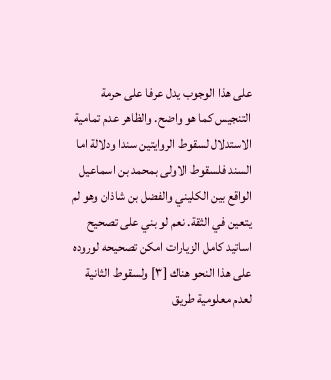على هذا الوجوب يدل عرفا على حرمة التنجيس كما هو واضح. والظاهر عدم تمامية الاستدلال لسقوط الروايتين سندا ودلالة اما السند فلسقوط الاولى بمحمد بن اسماعيل الواقع بين الكليني والفضل بن شاذان وهو لم يتعين في الثقة. نعم لو بني على تصحيح اساتيد كامل الزيارات امكن تصحيحه لوروده على هذا النحو هناك [٣] ولسقوط الثانية لعدم معلومية طريق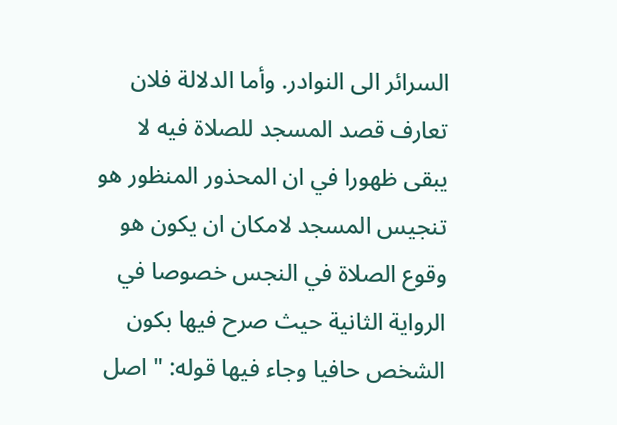السرائر الى النوادر. وأما الدلالة فلان تعارف قصد المسجد للصلاة فيه لا يبقى ظهورا في ان المحذور المنظور هو تنجيس المسجد لامكان ان يكون هو وقوع الصلاة في النجس خصوصا في الرواية الثانية حيث صرح فيها بكون الشخص حافيا وجاء فيها قوله: " اصل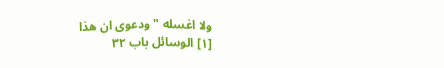ولا اغسله " ودعوى ان هذا
[١] الوسائل باب ٣٢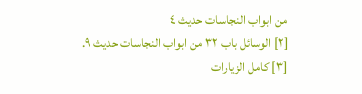من ابواب النجاسات حديث ٤
[٢] الوسائل باب ٣٢ من ابواب النجاسات حديث ٩.
[٣] كامل الزيارات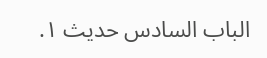الباب السادس حديث ١.